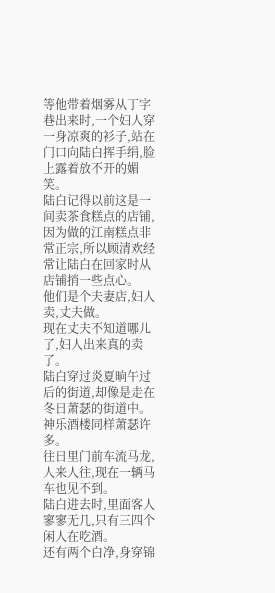等他带着烟雾从丁字巷出来时,一个妇人穿一身凉爽的衫子,站在门口向陆白挥手绢,脸上露着放不开的媚笑。
陆白记得以前这是一间卖茶食糕点的店铺,因为做的江南糕点非常正宗,所以顾清欢经常让陆白在回家时从店铺捎一些点心。
他们是个夫妻店,妇人卖,丈夫做。
现在丈夫不知道哪儿了,妇人出来真的卖了。
陆白穿过炎夏晌午过后的街道,却像是走在冬日萧瑟的街道中。
神乐酒楼同样萧瑟许多。
往日里门前车流马龙,人来人往,现在一辆马车也见不到。
陆白进去时,里面客人寥寥无几,只有三四个闲人在吃酒。
还有两个白净,身穿锦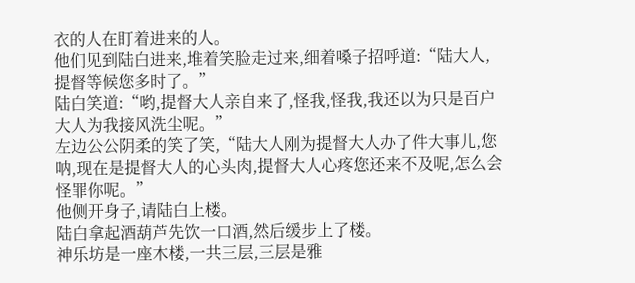衣的人在盯着进来的人。
他们见到陆白进来,堆着笑脸走过来,细着嗓子招呼道:“陆大人,提督等候您多时了。”
陆白笑道:“哟,提督大人亲自来了,怪我,怪我,我还以为只是百户大人为我接风洗尘呢。”
左边公公阴柔的笑了笑,“陆大人刚为提督大人办了件大事儿,您呐,现在是提督大人的心头肉,提督大人心疼您还来不及呢,怎么会怪罪你呢。”
他侧开身子,请陆白上楼。
陆白拿起酒葫芦先饮一口酒,然后缓步上了楼。
神乐坊是一座木楼,一共三层,三层是雅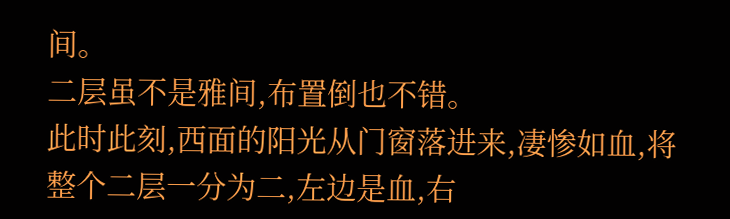间。
二层虽不是雅间,布置倒也不错。
此时此刻,西面的阳光从门窗落进来,凄惨如血,将整个二层一分为二,左边是血,右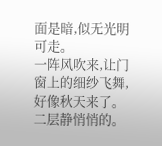面是暗,似无光明可走。
一阵风吹来,让门窗上的细纱飞舞,好像秋天来了。
二层静悄悄的。